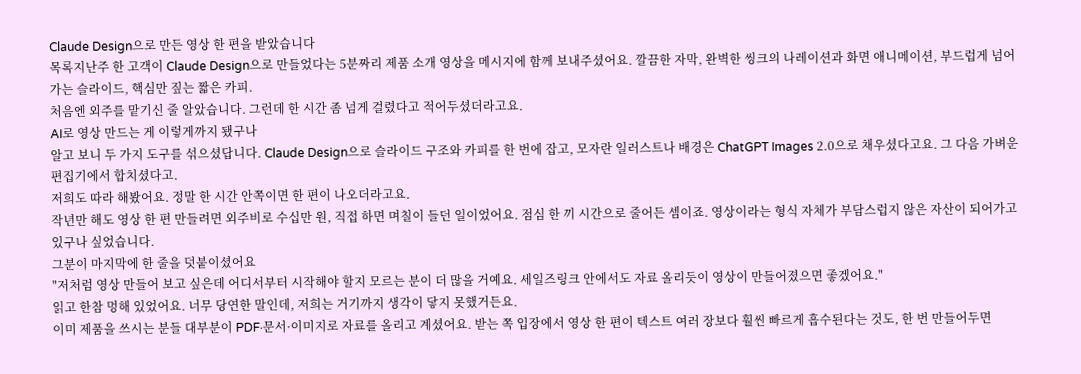Claude Design으로 만든 영상 한 편을 받았습니다
목록지난주 한 고객이 Claude Design으로 만들었다는 5분짜리 제품 소개 영상을 메시지에 함께 보내주셨어요. 깔끔한 자막, 완벽한 씽크의 나레이션과 화면 애니메이션, 부드럽게 넘어가는 슬라이드, 핵심만 짚는 짧은 카피.
처음엔 외주를 맡기신 줄 알았습니다. 그런데 한 시간 좀 넘게 걸렸다고 적어두셨더라고요.
AI로 영상 만드는 게 이렇게까지 됐구나
알고 보니 두 가지 도구를 섞으셨답니다. Claude Design으로 슬라이드 구조와 카피를 한 번에 잡고, 모자란 일러스트나 배경은 ChatGPT Images 2.0으로 채우셨다고요. 그 다음 가벼운 편집기에서 합치셨다고.
저희도 따라 해봤어요. 정말 한 시간 안쪽이면 한 편이 나오더라고요.
작년만 해도 영상 한 편 만들려면 외주비로 수십만 원, 직접 하면 며칠이 들던 일이었어요. 점심 한 끼 시간으로 줄어든 셈이죠. 영상이라는 형식 자체가 부담스럽지 않은 자산이 되어가고 있구나 싶었습니다.
그분이 마지막에 한 줄을 덧붙이셨어요
"저처럼 영상 만들어 보고 싶은데 어디서부터 시작해야 할지 모르는 분이 더 많을 거예요. 세일즈링크 안에서도 자료 올리듯이 영상이 만들어졌으면 좋겠어요."
읽고 한참 멍해 있었어요. 너무 당연한 말인데, 저희는 거기까지 생각이 닿지 못했거든요.
이미 제품을 쓰시는 분들 대부분이 PDF·문서·이미지로 자료를 올리고 계셨어요. 받는 쪽 입장에서 영상 한 편이 텍스트 여러 장보다 훨씬 빠르게 흡수된다는 것도, 한 번 만들어두면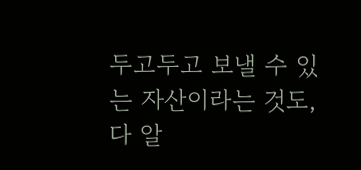두고두고 보낼 수 있는 자산이라는 것도, 다 알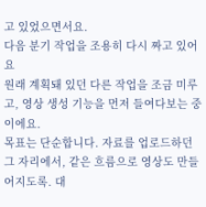고 있었으면서요.
다음 분기 작업을 조용히 다시 짜고 있어요
원래 계획돼 있던 다른 작업을 조금 미루고, 영상 생성 기능을 먼저 들여다보는 중이에요.
목표는 단순합니다. 자료를 업로드하던 그 자리에서, 같은 흐름으로 영상도 만들어지도록. 대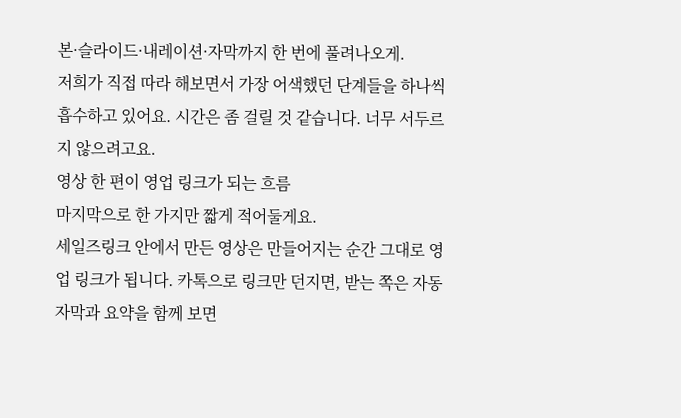본·슬라이드·내레이션·자막까지 한 번에 풀려나오게.
저희가 직접 따라 해보면서 가장 어색했던 단계들을 하나씩 흡수하고 있어요. 시간은 좀 걸릴 것 같습니다. 너무 서두르지 않으려고요.
영상 한 편이 영업 링크가 되는 흐름
마지막으로 한 가지만 짧게 적어둘게요.
세일즈링크 안에서 만든 영상은 만들어지는 순간 그대로 영업 링크가 됩니다. 카톡으로 링크만 던지면, 받는 쪽은 자동 자막과 요약을 함께 보면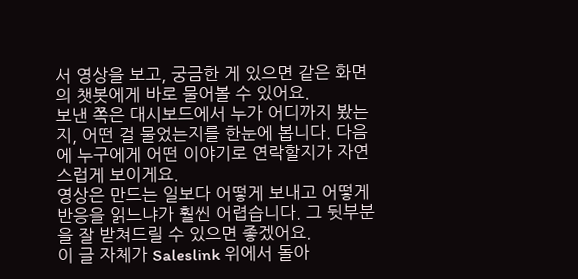서 영상을 보고, 궁금한 게 있으면 같은 화면의 챗봇에게 바로 물어볼 수 있어요.
보낸 쪽은 대시보드에서 누가 어디까지 봤는지, 어떤 걸 물었는지를 한눈에 봅니다. 다음에 누구에게 어떤 이야기로 연락할지가 자연스럽게 보이게요.
영상은 만드는 일보다 어떻게 보내고 어떻게 반응을 읽느냐가 훨씬 어렵습니다. 그 뒷부분을 잘 받쳐드릴 수 있으면 좋겠어요.
이 글 자체가 Saleslink 위에서 돌아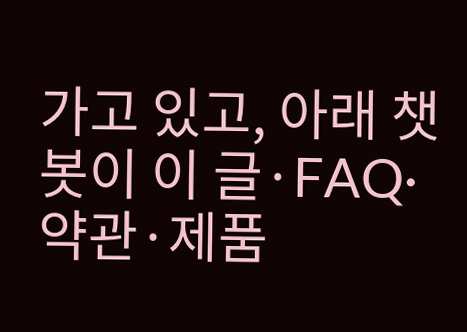가고 있고, 아래 챗봇이 이 글·FAQ·약관·제품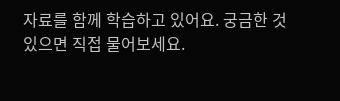자료를 함께 학습하고 있어요. 궁금한 것 있으면 직접 물어보세요.